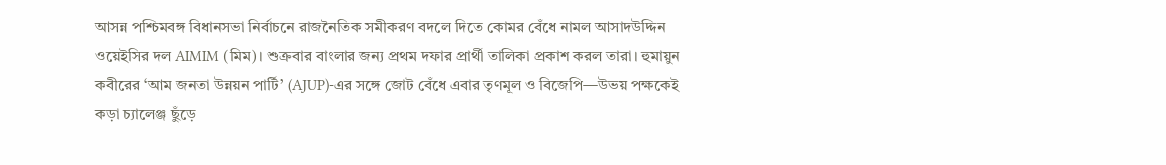আসন্ন পশ্চিমবঙ্গ বিধানসভা নির্বাচনে রাজনৈতিক সমীকরণ বদলে দিতে কোমর বেঁধে নামল আসাদউদ্দিন ওয়েইসির দল AIMIM (মিম)। শুক্রবার বাংলার জন্য প্রথম দফার প্রার্থী তালিকা প্রকাশ করল তারা। হুমায়ুন কবীরের ‘আম জনতা উন্নয়ন পার্টি’ (AJUP)-এর সঙ্গে জোট বেঁধে এবার তৃণমূল ও বিজেপি—উভয় পক্ষকেই কড়া চ্যালেঞ্জ ছুঁড়ে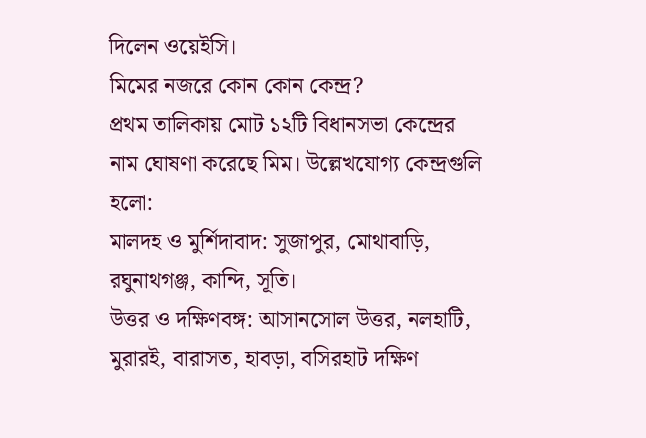দিলেন ওয়েইসি।
মিমের নজরে কোন কোন কেন্দ্র?
প্রথম তালিকায় মোট ১২টি বিধানসভা কেন্দ্রের নাম ঘোষণা করেছে মিম। উল্লেখযোগ্য কেন্দ্রগুলি হলো:
মালদহ ও মুর্শিদাবাদ: সুজাপুর, মোথাবাড়ি, রঘুনাথগঞ্জ, কান্দি, সূতি।
উত্তর ও দক্ষিণবঙ্গ: আসানসোল উত্তর, নলহাটি, মুরারই, বারাসত, হাবড়া, বসিরহাট দক্ষিণ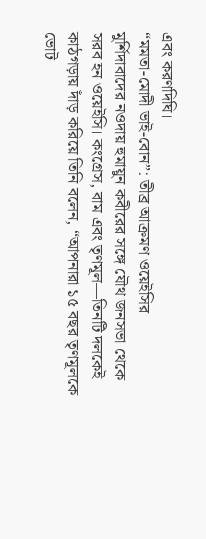এবং করণদিঘি।
“মমতা-মোদী ভাই-বোন”: তীব্র আক্রমণ ওয়েইসির
মুর্শিদাবাদের নওদায় হুমায়ুন কবীরের সঙ্গে যৌথ জনসভা থেকে সরব হন ওয়েইসি। কংগ্রেস, বাম এবং তৃণমূল—তিনটি দলকেই কাঠগড়ায় দাঁড় করিয়ে তিনি বলেন, “আপনারা ১৫ বছর তৃণমূলকে ভোট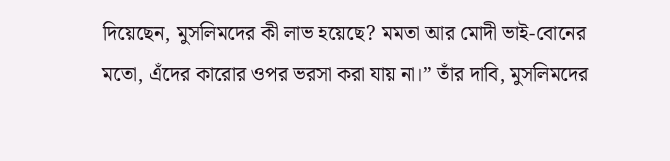দিয়েছেন, মুসলিমদের কী লাভ হয়েছে? মমতা আর মোদী ভাই-বোনের মতো, এঁদের কারোর ওপর ভরসা করা যায় না।” তাঁর দাবি, মুসলিমদের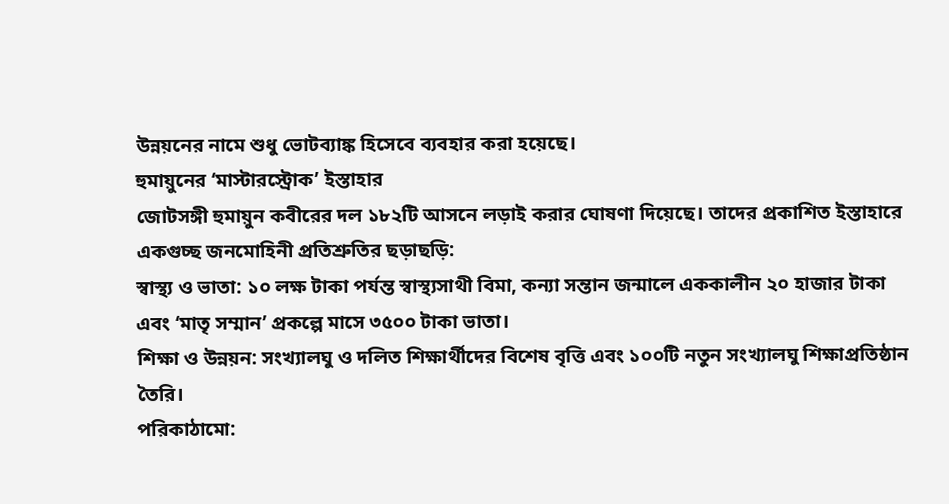উন্নয়নের নামে শুধু ভোটব্যাঙ্ক হিসেবে ব্যবহার করা হয়েছে।
হুমায়ুনের ‘মাস্টারস্ট্রোক’ ইস্তাহার
জোটসঙ্গী হুমায়ুন কবীরের দল ১৮২টি আসনে লড়াই করার ঘোষণা দিয়েছে। তাদের প্রকাশিত ইস্তাহারে একগুচ্ছ জনমোহিনী প্রতিশ্রুতির ছড়াছড়ি:
স্বাস্থ্য ও ভাতা: ১০ লক্ষ টাকা পর্যন্ত স্বাস্থ্যসাথী বিমা, কন্যা সন্তান জন্মালে এককালীন ২০ হাজার টাকা এবং ‘মাতৃ সম্মান’ প্রকল্পে মাসে ৩৫০০ টাকা ভাতা।
শিক্ষা ও উন্নয়ন: সংখ্যালঘু ও দলিত শিক্ষার্থীদের বিশেষ বৃত্তি এবং ১০০টি নতুন সংখ্যালঘু শিক্ষাপ্রতিষ্ঠান তৈরি।
পরিকাঠামো: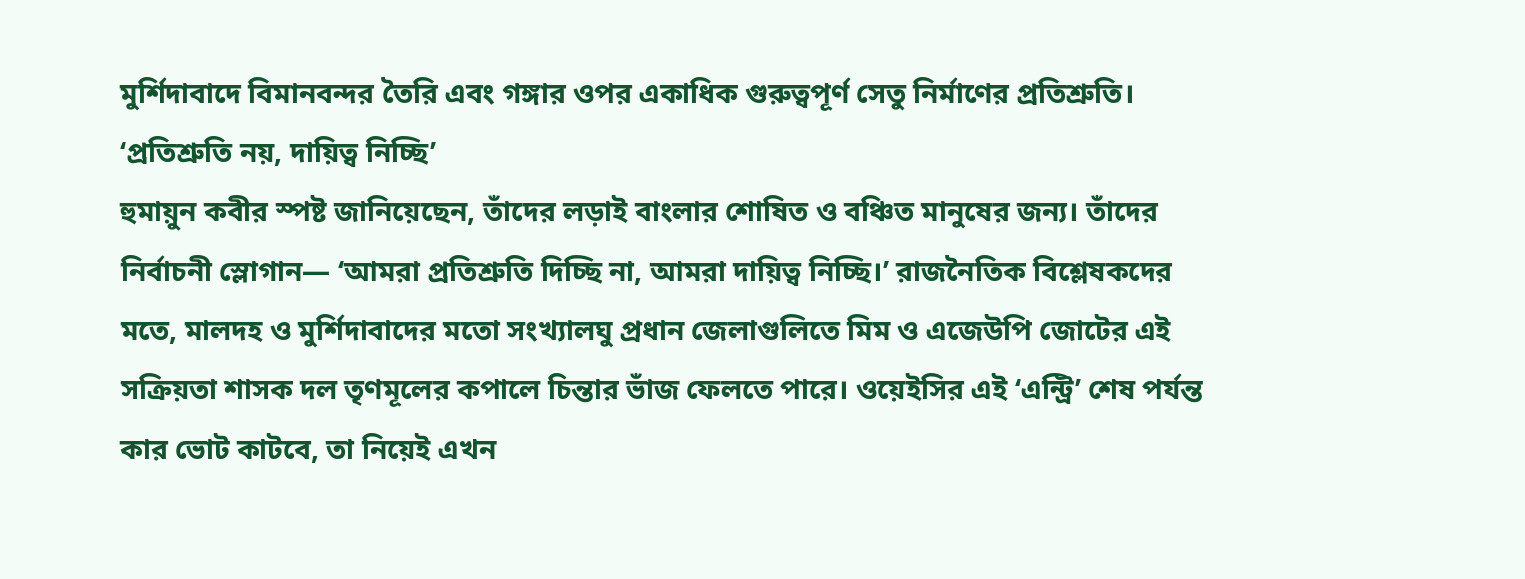মুর্শিদাবাদে বিমানবন্দর তৈরি এবং গঙ্গার ওপর একাধিক গুরুত্বপূর্ণ সেতু নির্মাণের প্রতিশ্রুতি।
‘প্রতিশ্রুতি নয়, দায়িত্ব নিচ্ছি’
হুমায়ুন কবীর স্পষ্ট জানিয়েছেন, তাঁদের লড়াই বাংলার শোষিত ও বঞ্চিত মানুষের জন্য। তাঁদের নির্বাচনী স্লোগান— ‘আমরা প্রতিশ্রুতি দিচ্ছি না, আমরা দায়িত্ব নিচ্ছি।’ রাজনৈতিক বিশ্লেষকদের মতে, মালদহ ও মুর্শিদাবাদের মতো সংখ্যালঘু প্রধান জেলাগুলিতে মিম ও এজেউপি জোটের এই সক্রিয়তা শাসক দল তৃণমূলের কপালে চিন্তার ভাঁজ ফেলতে পারে। ওয়েইসির এই ‘এন্ট্রি’ শেষ পর্যন্ত কার ভোট কাটবে, তা নিয়েই এখন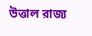উত্তাল রাজ্য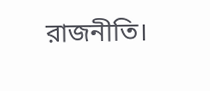রাজনীতি।